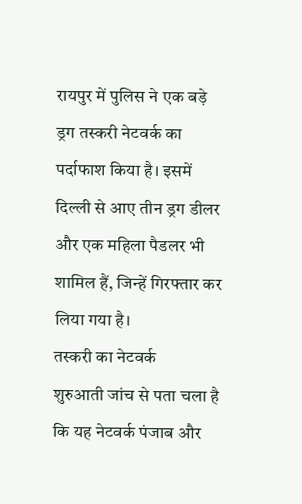रायपुर में पुलिस ने एक बड़े ड्रग तस्करी नेटवर्क का पर्दाफाश किया है। इसमें दिल्ली से आए तीन ड्रग डीलर और एक महिला पैडलर भी शामिल हैं, जिन्हें गिरफ्तार कर लिया गया है।
तस्करी का नेटवर्क
शुरुआती जांच से पता चला है कि यह नेटवर्क पंजाब और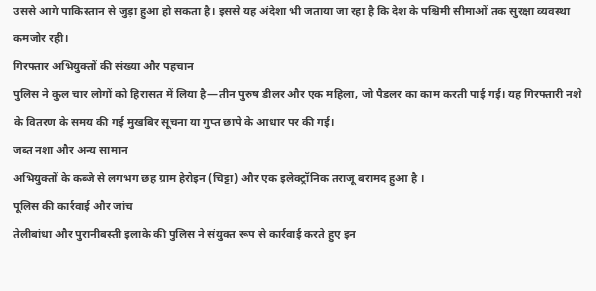उससे आगे पाकिस्तान से जुड़ा हुआ हो सकता है। इससे यह अंदेशा भी जताया जा रहा है कि देश के पश्चिमी सीमाओं तक सुरक्षा व्यवस्था कमजोर रही।
गिरफ्तार अभियुक्तों की संख्या और पहचान
पुलिस ने कुल चार लोगों को हिरासत में लिया है—तीन पुरुष डीलर और एक महिला, जो पैडलर का काम करती पाई गई। यह गिरफ्तारी नशे के वितरण के समय की गई मुखबिर सूचना या गुप्त छापे के आधार पर की गई।
जब्त नशा और अन्य सामान
अभियुक्तों के कब्जे से लगभग छह ग्राम हेरोइन (चिट्टा) और एक इलेक्ट्रॉनिक तराजू बरामद हुआ है ।
पूलिस की कार्रवाई और जांच
तेलीबांधा और पुरानीबस्ती इलाके की पुलिस ने संयुक्त रूप से कार्रवाई करते हुए इन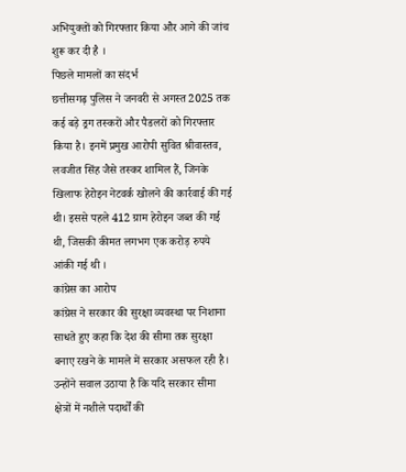अभियुक्तों को गिरफ्तार किया और आगे की जांच शुरू कर दी है ।
पिछले मामलों का संदर्भ
छत्तीसगढ़ पुलिस ने जनवरी से अगस्त 2025 तक कई बड़े ड्रग तस्करों और पैडलरों को गिरफ्तार किया है। इनमें प्रमुख आरोपी सुवित श्रीवास्तव, लवजीत सिंह जैसे तस्कर शामिल हैं, जिनके खिलाफ हेरोइन नेटवर्क खोलने की कार्रवाई की गई थी। इससे पहले 412 ग्राम हेरोइन जब्त की गई थी, जिसकी कीमत लगभग एक करोड़ रुपये आंकी गई थी ।
कांग्रेस का आरोप
कांग्रेस ने सरकार की सुरक्षा व्यवस्था पर निशाना साधते हुए कहा कि देश की सीमा तक सुरक्षा बनाए रखने के मामले में सरकार असफल रही है। उन्होंने सवाल उठाया है कि यदि सरकार सीमा क्षेत्रों में नशीले पदार्थों की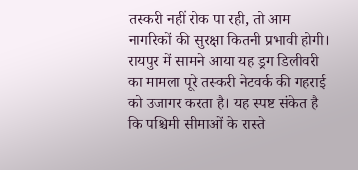तस्करी नहीं रोक पा रही, तो आम नागरिकों की सुरक्षा कितनी प्रभावी होगी।
रायपुर में सामने आया यह ड्रग डिलीवरी का मामला पूरे तस्करी नेटवर्क की गहराई को उजागर करता है। यह स्पष्ट संकेत है कि पश्चिमी सीमाओं के रास्ते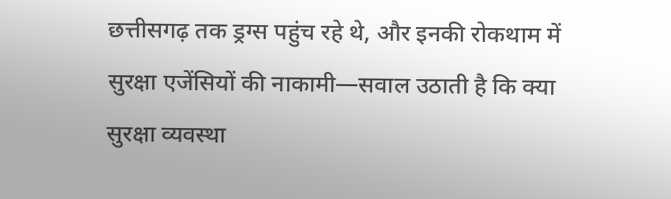छत्तीसगढ़ तक ड्रग्स पहुंच रहे थे, और इनकी रोकथाम में सुरक्षा एजेंसियों की नाकामी—सवाल उठाती है कि क्या सुरक्षा व्यवस्था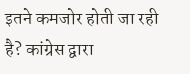इतने कमजोर होती जा रही है? कांग्रेस द्वारा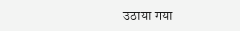उठाया गया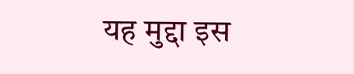यह मुद्दा इस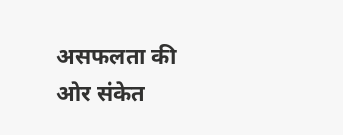असफलता की ओर संकेत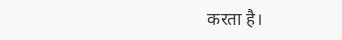करता है।